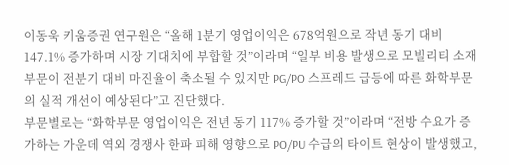이동욱 키움증권 연구원은 “올해 1분기 영업이익은 678억원으로 작년 동기 대비 147.1% 증가하며 시장 기대치에 부합할 것”이라며 “일부 비용 발생으로 모빌리티 소재 부문이 전분기 대비 마진율이 축소될 수 있지만 PG/PO 스프레드 급등에 따른 화학부문의 실적 개선이 예상된다”고 진단했다.
부문별로는 “화학부문 영업이익은 전년 동기 117% 증가할 것”이라며 “전방 수요가 증가하는 가운데 역외 경쟁사 한파 피해 영향으로 PO/PU 수급의 타이트 현상이 발생했고,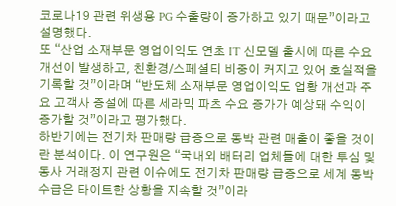코로나19 관련 위생용 PG 수출량이 증가하고 있기 때문”이라고 설명했다.
또 “산업 소재부문 영업이익도 연초 IT 신모델 출시에 따른 수요 개선이 발생하고, 친환경/스페셜티 비중이 커지고 있어 호실적을 기록할 것”이라며 “반도체 소재부문 영업이익도 업황 개선과 주요 고객사 증설에 따른 세라믹 파츠 수요 증가가 예상돼 수익이 증가할 것”이라고 평가했다.
하반기에는 전기차 판매량 급증으로 동박 관련 매출이 좋을 것이란 분석이다. 이 연구원은 “국내외 배터리 업체들에 대한 투심 및 동사 거래정지 관련 이슈에도 전기차 판매량 급증으로 세계 동박 수급은 타이트한 상황을 지속할 것”이라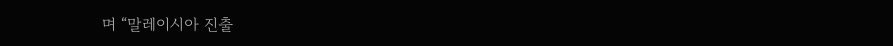며 “말레이시아 진출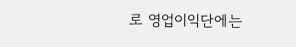로 영업이익단에는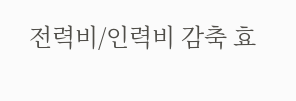전력비/인력비 감축 효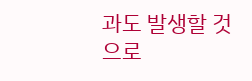과도 발생할 것으로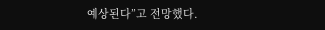예상된다”고 전망했다.